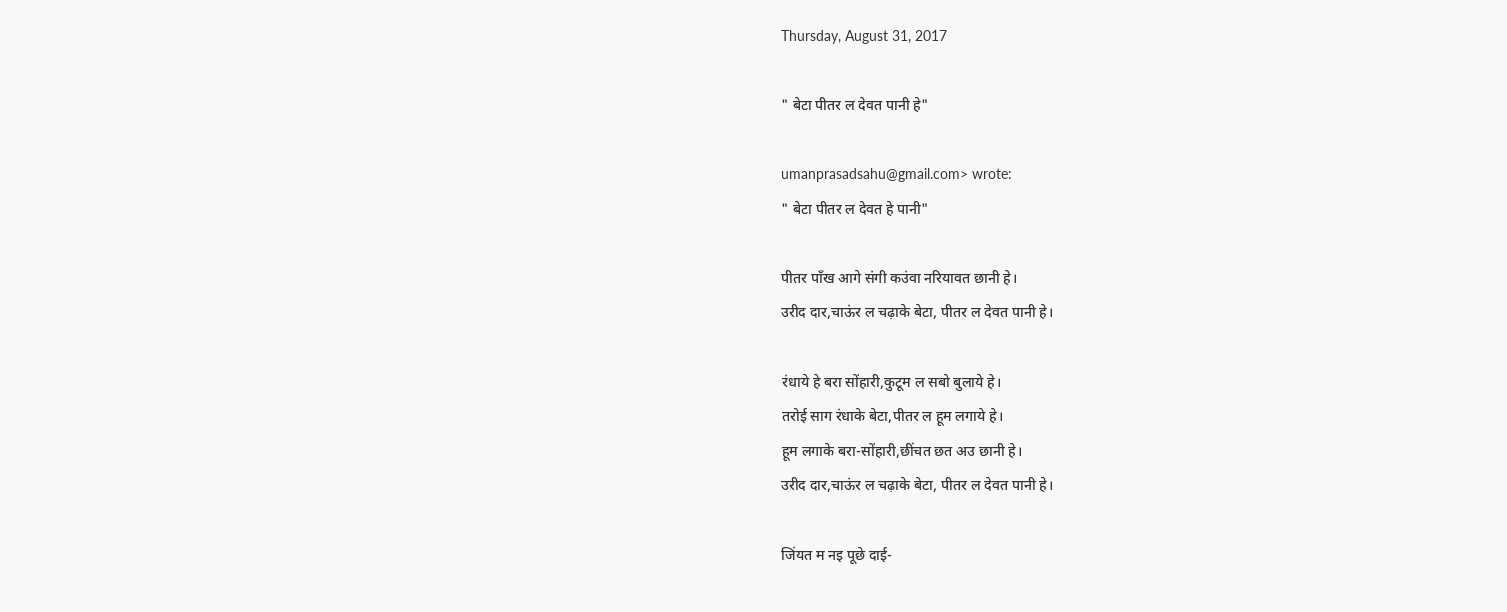Thursday, August 31, 2017

" बेटा पीतर ल देवत पानी हे"

umanprasadsahu@gmail.com> wrote:
" बेटा पीतर ल देवत हे पानी"

पीतर पाँख आगे संगी कउंवा नरियावत छानी हे।
उरीद दार,चाऊंर ल चढ़ाके बेटा, पीतर ल देवत पानी हे।

रंधाये हे बरा सोंहारी,कुटूम ल सबो बुलाये हे।
तरोई साग रंधाके बेटा,पीतर ल हूम लगाये हे।
हूम लगाके बरा-सोंहारी,छींचत छत अउ छानी हे।
उरीद दार,चाऊंर ल चढ़ाके बेटा, पीतर ल देवत पानी हे।

जिंयत म नइ पूछे दाई-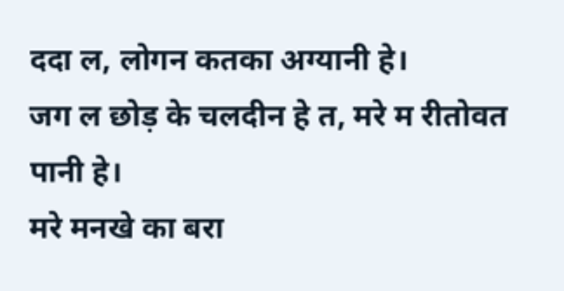ददा ल, लोगन कतका अग्यानी हे।
जग ल छोड़ के चलदीन हे त, मरे म रीतोवत पानी हे।
मरे मनखे का बरा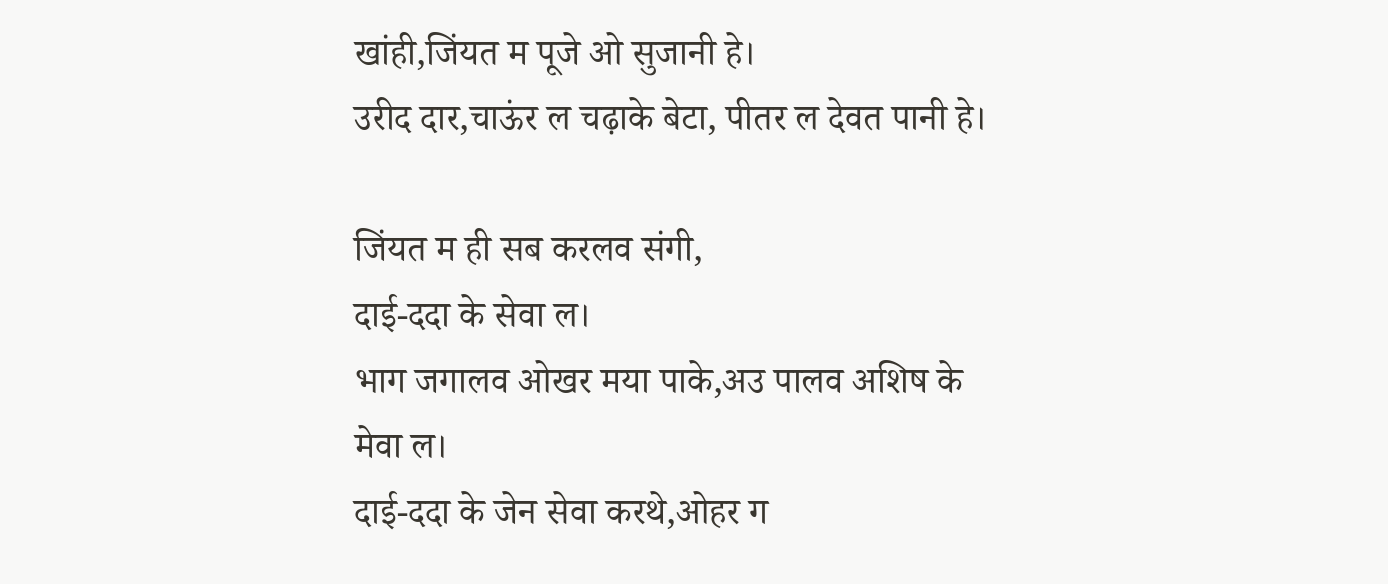खांही,जिंयत म पूजे ओ सुजानी हे।
उरीद दार,चाऊंर ल चढ़ाके बेटा, पीतर ल देवत पानी हे।

जिंयत म ही सब करलव संगी,
दाई-ददा के सेवा ल।
भाग जगालव ओखर मया पाके,अउ पालव अशिष के मेवा ल।
दाई-ददा के जेन सेवा करथे,ओहर ग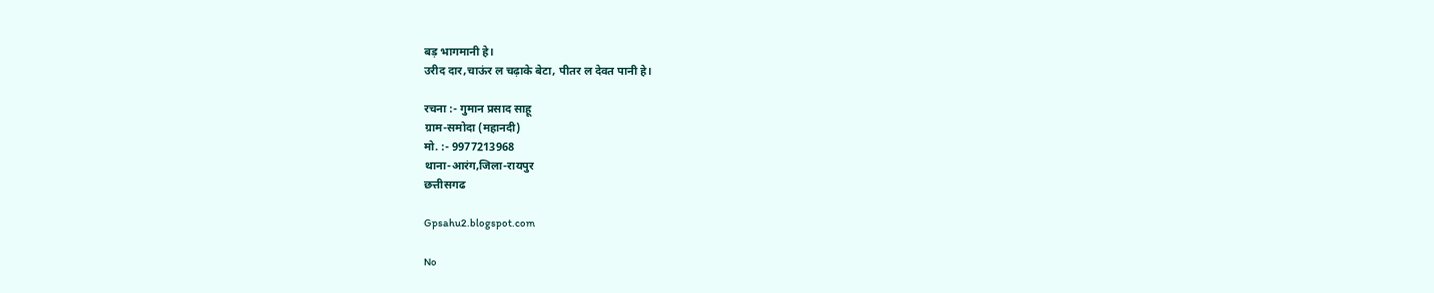बड़ भागमानी हे।
उरीद दार,चाऊंर ल चढ़ाके बेटा, पीतर ल देवत पानी हे।

रचना :- गुमान प्रसाद साहू
ग्राम-समोदा (महानदी)
मो. :- 9977213968
थाना-आरंग,जिला-रायपुर
छत्तीसगढ

Gpsahu2.blogspot.com

No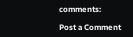comments:

Post a Comment